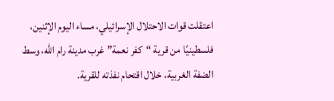اعتقلت قوات الاحتلال الإسرائيلي، مساء اليوم الإثنين، فلسطينيًا من قرية “كفر نعمة” غرب مدينة رام الله، وسط الضفة الغربية، خلال اقتحام نفذته للقرية.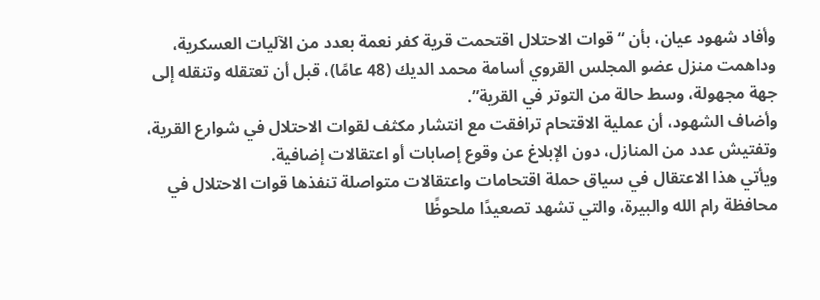وأفاد شهود عيان، بأن “قوات الاحتلال اقتحمت قرية كفر نعمة بعدد من الآليات العسكرية، وداهمت منزل عضو المجلس القروي أسامة محمد الديك (48 عامًا)، قبل أن تعتقله وتنقله إلى جهة مجهولة، وسط حالة من التوتر في القرية”.
وأضاف الشهود، أن عملية الاقتحام ترافقت مع انتشار مكثف لقوات الاحتلال في شوارع القرية، وتفتيش عدد من المنازل، دون الإبلاغ عن وقوع إصابات أو اعتقالات إضافية.
ويأتي هذا الاعتقال في سياق حملة اقتحامات واعتقالات متواصلة تنفذها قوات الاحتلال في محافظة رام الله والبيرة، والتي تشهد تصعيدًا ملحوظًا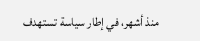منذ أشهر، في إطار سياسة تستهدف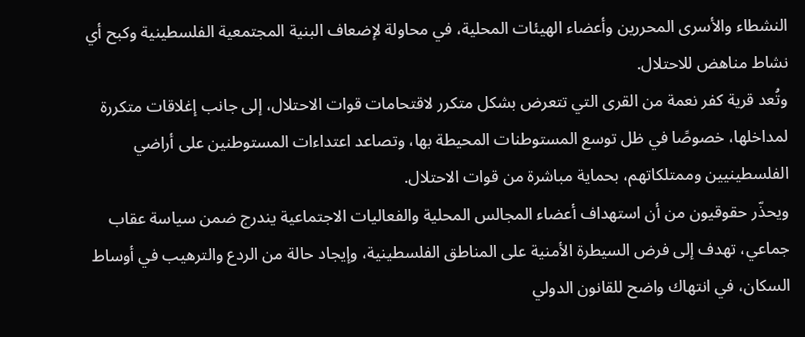النشطاء والأسرى المحررين وأعضاء الهيئات المحلية، في محاولة لإضعاف البنية المجتمعية الفلسطينية وكبح أي نشاط مناهض للاحتلال.
وتُعد قرية كفر نعمة من القرى التي تتعرض بشكل متكرر لاقتحامات قوات الاحتلال، إلى جانب إغلاقات متكررة لمداخلها، خصوصًا في ظل توسع المستوطنات المحيطة بها، وتصاعد اعتداءات المستوطنين على أراضي الفلسطينيين وممتلكاتهم، بحماية مباشرة من قوات الاحتلال.
ويحذّر حقوقيون من أن استهداف أعضاء المجالس المحلية والفعاليات الاجتماعية يندرج ضمن سياسة عقاب جماعي، تهدف إلى فرض السيطرة الأمنية على المناطق الفلسطينية، وإيجاد حالة من الردع والترهيب في أوساط السكان، في انتهاك واضح للقانون الدولي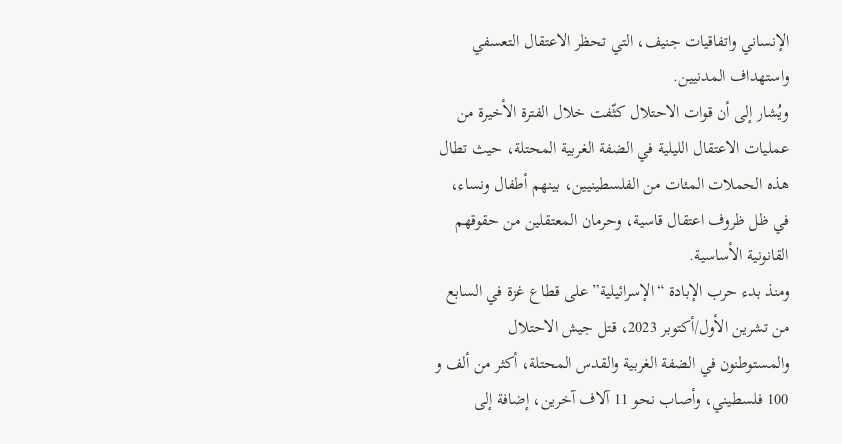الإنساني واتفاقيات جنيف، التي تحظر الاعتقال التعسفي واستهداف المدنيين.
ويُشار إلى أن قوات الاحتلال كثّفت خلال الفترة الأخيرة من عمليات الاعتقال الليلية في الضفة الغربية المحتلة، حيث تطال هذه الحملات المئات من الفلسطينيين، بينهم أطفال ونساء، في ظل ظروف اعتقال قاسية، وحرمان المعتقلين من حقوقهم القانونية الأساسية.
ومنذ بدء حرب الإبادة “الإسرائيلية” على قطاع غزة في السابع من تشرين الأول/أكتوبر 2023، قتل جيش الاحتلال والمستوطنون في الضفة الغربية والقدس المحتلة، أكثر من ألف و 100 فلسطيني، وأصاب نحو 11 آلاف آخرين، إضافة إلى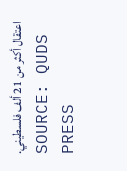اعتقال أكثر من 21 ألف فلسطيني.
SOURCE: QUDS PRESS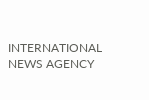INTERNATIONAL NEWS AGENCY